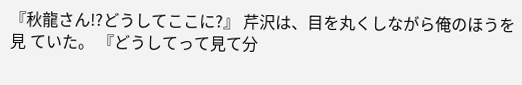『秋龍さん!?どうしてここに?』 芹沢は、目を丸くしながら俺のほうを見 ていた。 『どうしてって見て分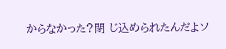からなかった?閉 じ込められたんだよソ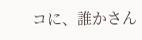コに、誰かさん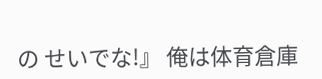の せいでな!』 俺は体育倉庫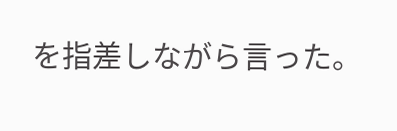を指差しながら言った。